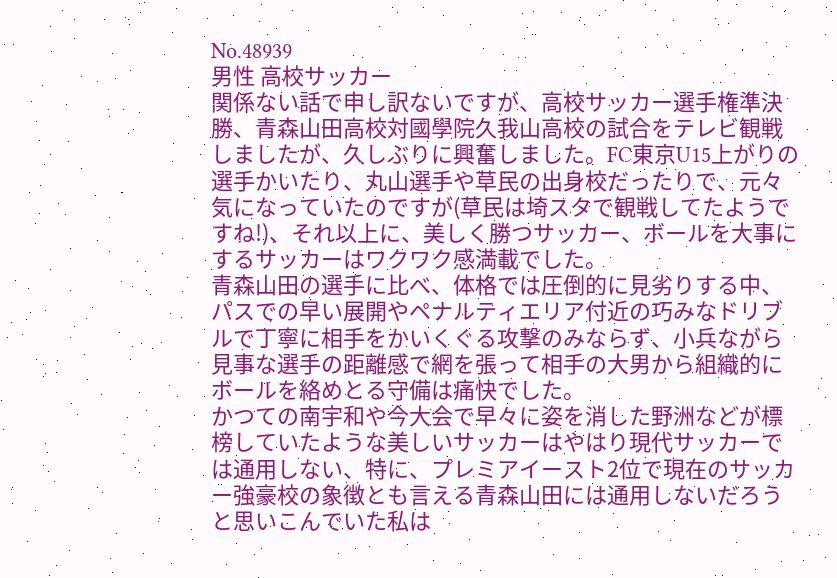No.48939
男性 高校サッカー
関係ない話で申し訳ないですが、高校サッカー選手権準決勝、青森山田高校対國學院久我山高校の試合をテレビ観戦しましたが、久しぶりに興奮しました。FC東京U15上がりの選手かいたり、丸山選手や草民の出身校だったりで、元々気になっていたのですが(草民は埼スタで観戦してたようですね!)、それ以上に、美しく勝つサッカー、ボールを大事にするサッカーはワクワク感満載でした。
青森山田の選手に比べ、体格では圧倒的に見劣りする中、パスでの早い展開やペナルティエリア付近の巧みなドリブルで丁寧に相手をかいくぐる攻撃のみならず、小兵ながら見事な選手の距離感で網を張って相手の大男から組織的にボールを絡めとる守備は痛快でした。
かつての南宇和や今大会で早々に姿を消した野洲などが標榜していたような美しいサッカーはやはり現代サッカーでは通用しない、特に、プレミアイースト2位で現在のサッカー強豪校の象徴とも言える青森山田には通用しないだろうと思いこんでいた私は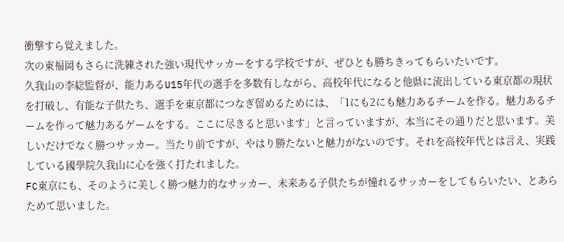衝撃すら覚えました。
次の東福岡もさらに洗練された強い現代サッカーをする学校ですが、ぜひとも勝ちきってもらいたいです。
久我山の李総監督が、能力あるU15年代の選手を多数有しながら、高校年代になると他県に流出している東京都の現状を打破し、有能な子供たち、選手を東京都につなぎ留めるためには、「1にも2にも魅力あるチームを作る。魅力あるチームを作って魅力あるゲームをする。ここに尽きると思います」と言っていますが、本当にその通りだと思います。美しいだけでなく勝つサッカー。当たり前ですが、やはり勝たないと魅力がないのです。それを高校年代とは言え、実践している國學院久我山に心を強く打たれました。
FC東京にも、そのように美しく勝つ魅力的なサッカー、未来ある子供たちが憧れるサッカーをしてもらいたい、とあらためて思いました。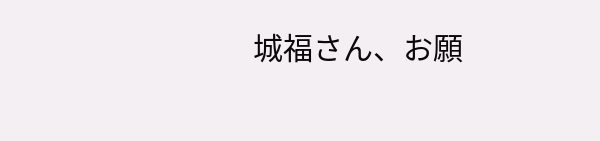城福さん、お願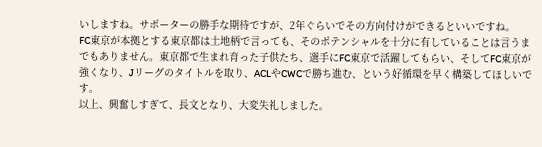いしますね。サポーターの勝手な期待ですが、2年ぐらいでその方向付けができるといいですね。
FC東京が本拠とする東京都は土地柄で言っても、そのポテンシャルを十分に有していることは言うまでもありません。東京都で生まれ育った子供たち、選手にFC東京で活躍してもらい、そしてFC東京が強くなり、Jリーグのタイトルを取り、ACLやCWCで勝ち進む、という好循環を早く構築してほしいです。
以上、興奮しすぎて、長文となり、大変失礼しました。